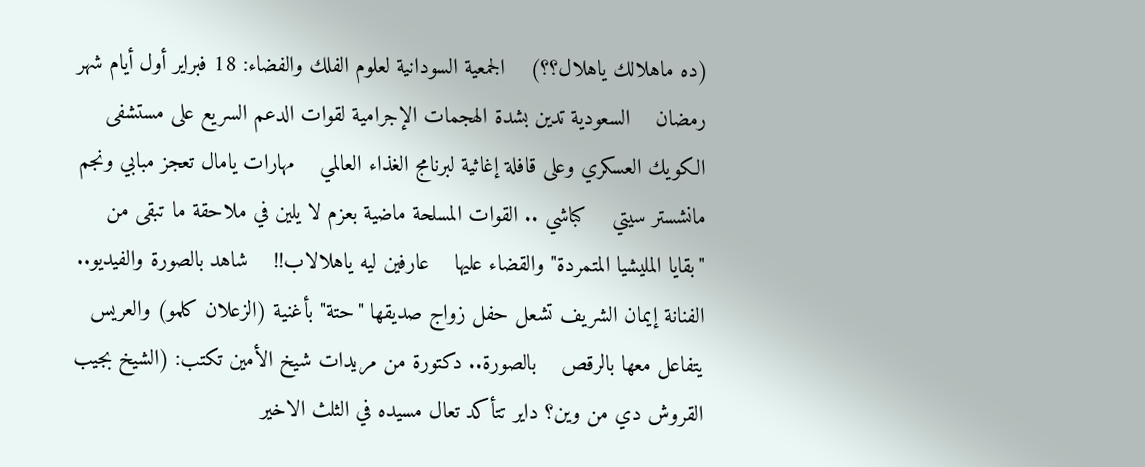(ده ماهلالك ياهلال؟؟)    الجمعية السودانية لعلوم الفلك والفضاء: 18 فبراير أول أيام شهر رمضان    السعودية تدين بشدة الهجمات الإجرامية لقوات الدعم السريع على مستشفى الكويك العسكري وعلى قافلة إغاثية لبرنامج الغذاء العالمي    مهارات يامال تعجز مبابي ونجم مانشستر سيتي    كباشي .. القوات المسلحة ماضية بعزم لا يلين في ملاحقة ما تبقى من "بقايا المليشيا المتمردة" والقضاء عليها    عارفين ليه ياهلالاب!!    شاهد بالصورة والفيديو.. الفنانة إيمان الشريف تشعل حفل زواج صديقها "حتة" بأغنية (الزعلان كلمو) والعريس يتفاعل معها بالرقص    بالصورة.. دكتورة من مريدات شيخ الأمين تكتب: (الشيخ بجيب القروش دي من وين؟ داير تتأكد تعال مسيده في الثلث الاخير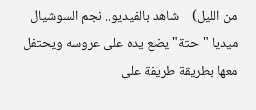من الليل)    شاهد بالفيديو.. نجم السوشيال ميديا "حتة" يضع يده على عروسه ويحتفل معها بطريقة طريفة على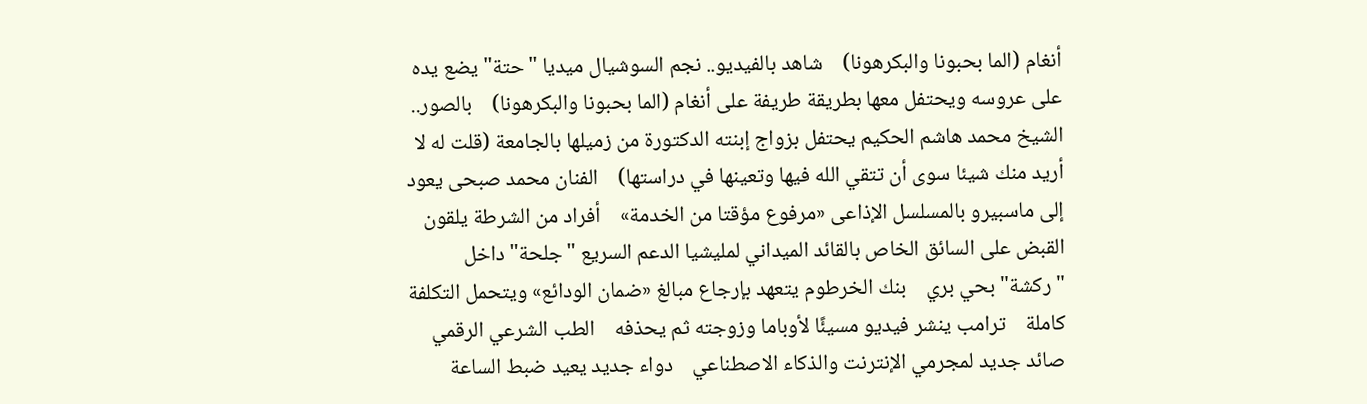أنغام (الما بحبونا والبكرهونا)    شاهد بالفيديو.. نجم السوشيال ميديا "حتة" يضع يده على عروسه ويحتفل معها بطريقة طريفة على أنغام (الما بحبونا والبكرهونا)    بالصور.. الشيخ محمد هاشم الحكيم يحتفل بزواج إبنته الدكتورة من زميلها بالجامعة (قلت له لا أريد منك شيئا سوى أن تتقي الله فيها وتعينها في دراستها)    الفنان محمد صبحى يعود إلى ماسبيرو بالمسلسل الإذاعى «مرفوع مؤقتا من الخدمة»    أفراد من الشرطة يلقون القبض على السائق الخاص بالقائد الميداني لمليشيا الدعم السريع "جلحة" داخل "ركشة" بحي بري    بنك الخرطوم يتعهد بإرجاع مبالغ «ضمان الودائع» ويتحمل التكلفة كاملة    ترامب ينشر فيديو مسيئًا لأوباما وزوجته ثم يحذفه    الطب الشرعي الرقمي صائد جديد لمجرمي الإنترنت والذكاء الاصطناعي    دواء جديد يعيد ضبط الساعة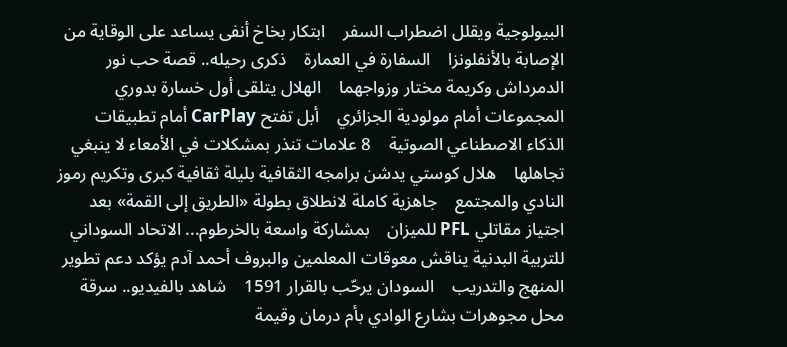البيولوجية ويقلل اضطراب السفر    ابتكار بخاخ أنفى يساعد على الوقاية من الإصابة بالأنفلونزا    السفارة في العمارة    ذكرى رحيله.. قصة حب نور الدمرداش وكريمة مختار وزواجهما    الهلال يتلقى أول خسارة بدوري المجموعات أمام مولودية الجزائري    أبل تفتح CarPlay أمام تطبيقات الذكاء الاصطناعي الصوتية    8 علامات تنذر بمشكلات في الأمعاء لا ينبغي تجاهلها    هلال كوستي يدشن برامجه الثقافية بليلة ثقافية كبرى وتكريم رموز النادي والمجتمع    جاهزية كاملة لانطلاق بطولة «الطريق إلى القمة» بعد اجتياز مقاتلي PFL للميزان    بمشاركة واسعة بالخرطوم... الاتحاد السوداني للتربية البدنية يناقش معوقات المعلمين والبروف أحمد آدم يؤكد دعم تطوير المنهج والتدريب    السودان يرحّب بالقرار 1591    شاهد بالفيديو.. سرقة محل مجوهرات بشارع الوادي بأم درمان وقيمة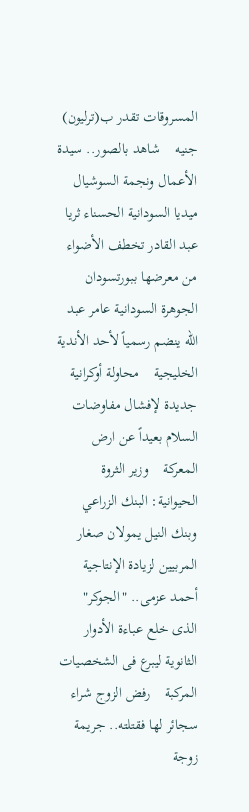المسروقات تقدر ب(ترليون) جنيه    شاهد بالصور.. سيدة الأعمال ونجمة السوشيال ميديا السودانية الحسناء ثريا عبد القادر تخطف الأضواء من معرضها ببورتسودان    الجوهرة السودانية عامر عبد الله ينضم رسمياً لأحد الأندية الخليجية    محاولة أوكرانية جديدة لإفشال مفاوضات السلام بعيداً عن ارض المعركة    وزير الثروة الحيوانية: البنك الزراعي وبنك النيل يمولان صغار المربيين لزيادة الإنتاجية    أحمد عزمى.. "الجوكر" الذى خلع عباءة الأدوار الثانوية ليبرع فى الشخصيات المركبة    رفض الزوج شراء سجائر لها فقتلته.. جريمة زوجة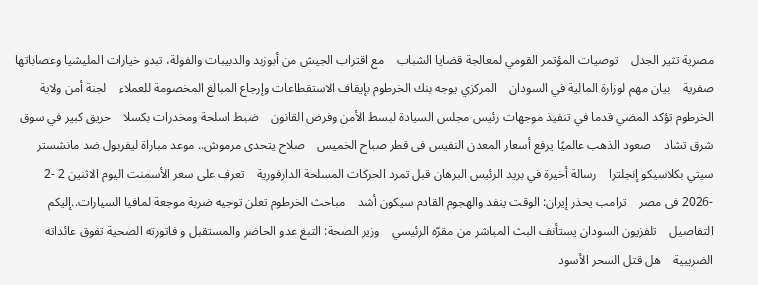مصرية تثير الجدل    توصيات المؤتمر القومي لمعالجة قضايا الشباب    مع اقتراب الجيش من أبوزبد والدبيبات والفولة، تبدو خيارات المليشيا وعصاباتها صفرية    بيان مهم لوزارة المالية في السودان    المركزي يوجه بنك الخرطوم بإيقاف الاستقطاعات وإرجاع المبالغ المخصومة للعملاء    لجنة أمن ولاية الخرطوم تؤكد المضي قدما في تنفيذ موجهات رئيس مجلس السيادة لبسط الأمن وفرض القانون    ضبط اسلحة ومخدرات بكسلا    حريق كبير في سوق شرق تشاد    صعود الذهب عالميًا يرفع أسعار المعدن النفيس فى قطر صباح الخميس    صلاح يتحدى مرموش.. موعد مباراة ليفربول ضد مانشستر سيتي بكلاسيكو إنجلترا    رسالة أخيرة في بريد الرئيس البرهان قبل تمرد الحركات المسلحة الدارفورية    تعرف على سعر الأسمنت اليوم الاثنين 2 -2 -2026 فى مصر    ترامب يحذر إيران: الوقت ينفد والهجوم القادم سيكون أشد    مباحث الخرطوم تعلن توجيه ضربة موجعة لمافيا السيارات..إليكم التفاصيل    تلفزيون السودان يستأنف البث المباشر من مقرّه الرئيسي    وزير الصحة: التبغ عدو الحاضر والمستقبل و فاتورته الصحية تفوق عائداته الضريبية    هل قتل السحر الأسود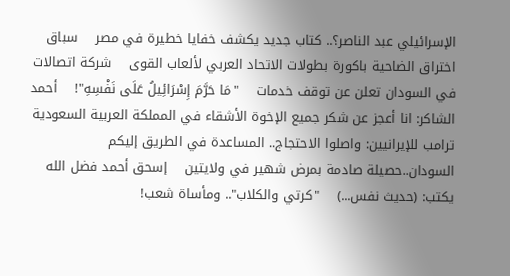الإسرائيلي عبد الناصر؟.. كتاب جديد يكشف خفايا خطيرة في مصر    سباق اختراق الضاحية باكورة بطولات الاتحاد العربي لألعاب القوى    شركة اتصالات في السودان تعلن عن توقف خدمات    "مَا حَرَّمَ إِسْرَائِيلُ عَلَى نَفْسِهِ"!    أحمد الشاكر: انا أعجز عن شكر جميع الإخوة الأشقاء في المملكة العربية السعودية    ترامب للإيرانيين: واصلوا الاحتجاج.. المساعدة في الطريق إليكم    السودان..حصيلة صادمة بمرض شهير في ولايتين    إسحق أحمد فضل الله يكتب: (حديث نفس...)    "كرتي والكلاب".. ومأساة شعب!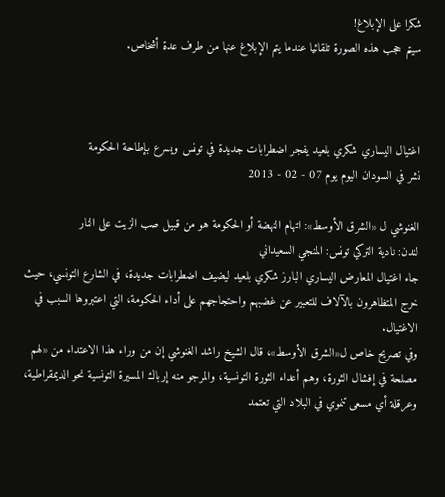شكرا على الإبلاغ!
سيتم حجب هذه الصورة تلقائيا عندما يتم الإبلاغ عنها من طرف عدة أشخاص.



اغتيال اليساري شكري بلعيد يفجر اضطرابات جديدة في تونس ويسرع بإطاحة الحكومة
نشر في السودان اليوم يوم 07 - 02 - 2013

الغنوشي ل «الشرق الأوسط»: اتهام النهضة أو الحكومة هو من قبيل صب الزيت على النار
لندن: نادية التركي تونس: المنجي السعيداني
جاء اغتيال المعارض اليساري البارز شكري بلعيد ليضيف اضطرابات جديدة، في الشارع التونسي، حيث خرج المتظاهرون بالآلاف للتعبير عن غضبهم واحتجاجهم على أداء الحكومة، التي اعتبروها السبب في الاغتيال.
وفي تصريح خاص ل«الشرق الأوسط»، قال الشيخ راشد الغنوشي إن من وراء هذا الاعتداء من «لهم مصلحة في إفشال الثورة، وهم أعداء الثورة التونسية، والمرجو منه إرباك المسيرة التونسية نحو الديمقراطية، وعرقلة أي مسعى تنموي في البلاد التي تعتمد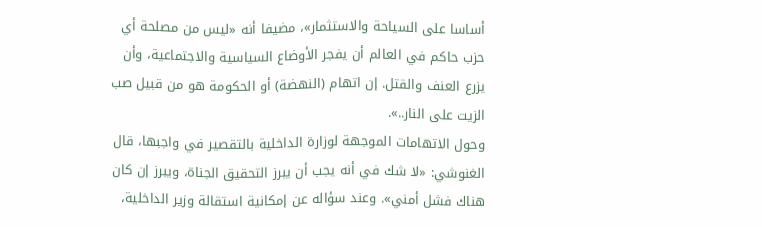أساسا على السياحة والاستثمار»، مضيفا أنه «ليس من مصلحة أي حزب حاكم في العالم أن يفجر الأوضاع السياسية والاجتماعية، وأن يزرع العنف والقتل. إن اتهام (النهضة) أو الحكومة هو من قبيل صب الزيت على النار..».
وحول الاتهامات الموجهة لوزارة الداخلية بالتقصير في واجبها، قال الغنوشي: «لا شك في أنه يجب أن يبرز التحقيق الجناة، ويبرز إن كان هناك فشل أمني». وعند سؤاله عن إمكانية استقالة وزير الداخلية،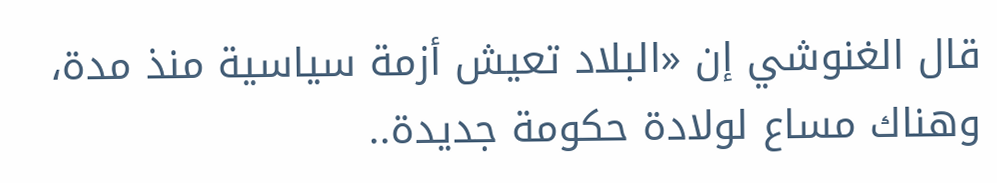قال الغنوشي إن «البلاد تعيش أزمة سياسية منذ مدة، وهناك مساع لولادة حكومة جديدة..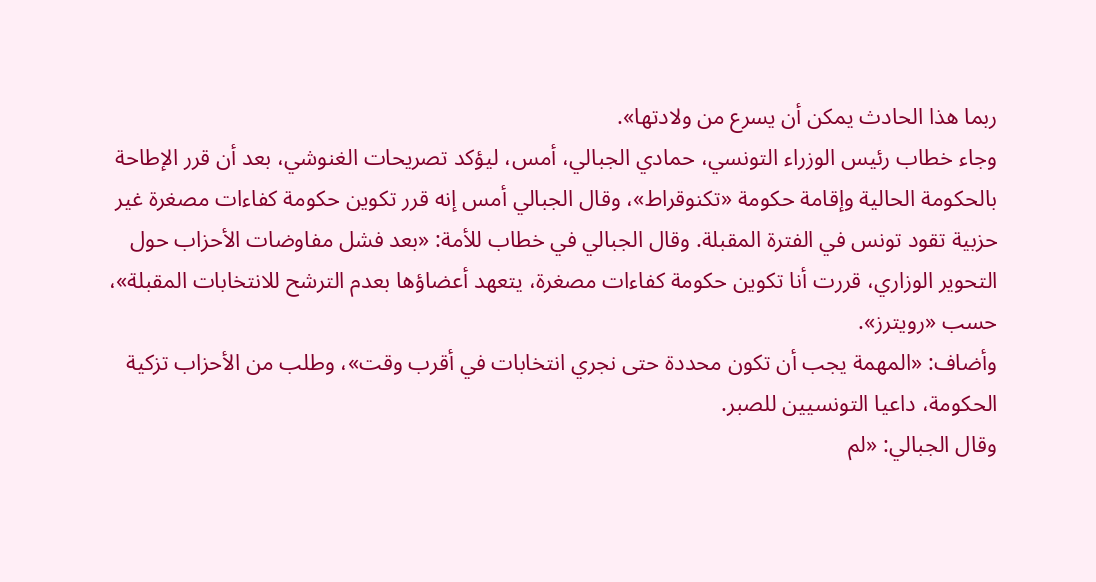ربما هذا الحادث يمكن أن يسرع من ولادتها».
وجاء خطاب رئيس الوزراء التونسي، حمادي الجبالي، أمس، ليؤكد تصريحات الغنوشي، بعد أن قرر الإطاحة بالحكومة الحالية وإقامة حكومة «تكنوقراط»، وقال الجبالي أمس إنه قرر تكوين حكومة كفاءات مصغرة غير حزبية تقود تونس في الفترة المقبلة. وقال الجبالي في خطاب للأمة: «بعد فشل مفاوضات الأحزاب حول التحوير الوزاري، قررت أنا تكوين حكومة كفاءات مصغرة، يتعهد أعضاؤها بعدم الترشح للانتخابات المقبلة»، حسب «رويترز».
وأضاف: «المهمة يجب أن تكون محددة حتى نجري انتخابات في أقرب وقت»، وطلب من الأحزاب تزكية الحكومة، داعيا التونسيين للصبر.
وقال الجبالي: «لم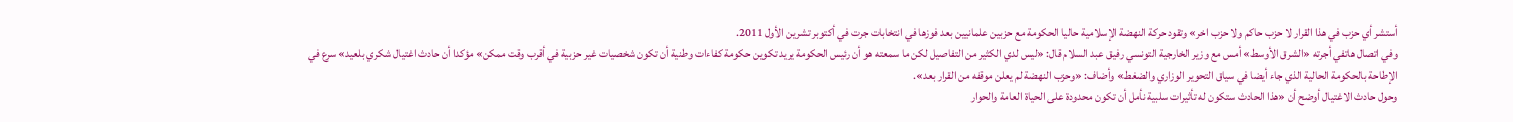أستشر أي حزب في هذا القرار لا حزب حاكم ولا حزب اخر» وتقود حركة النهضة الإسلامية حاليا الحكومة مع حزبين علمانيين بعد فوزها في انتخابات جرت في أكتوبر تشرين الأول 2011.
وفي اتصال هاتفي أجرته «الشرق الأوسط» أمس مع وزير الخارجية التونسي رفيق عبد السلام قال: «ليس لدي الكثير من التفاصيل لكن ما سمعته هو أن رئيس الحكومة يريد تكوين حكومة كفاءات وطنية أن تكون شخصيات غير حزبية في أقرب وقت ممكن» مؤكدا أن حادث اغتيال شكري بلعيد» سرع في الإطاحة بالحكومة الحالية الذي جاء أيضا في سياق التحوير الوزاري والضغط» وأضاف: «وحزب النهضة لم يعلن موقفه من القرار بعد».
وحول حادث الاغتيال أوضح أن «هذا الحادث ستكون له تأثيرات سلبية نأمل أن تكون محدودة على الحياة العامة والحوار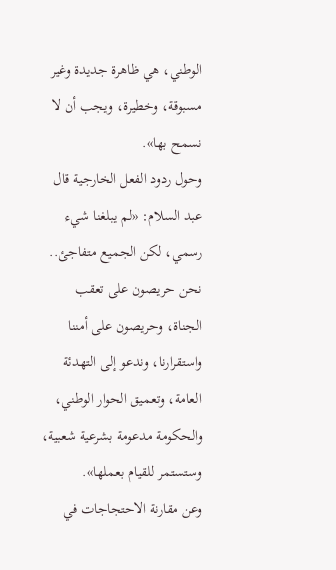الوطني، هي ظاهرة جديدة وغير مسبوقة، وخطيرة، ويجب أن لا نسمح بها».
وحول ردود الفعل الخارجية قال عبد السلام: «لم يبلغنا شيء رسمي، لكن الجميع متفاجئ.. نحن حريصون على تعقب الجناة، وحريصون على أمننا واستقرارنا، وندعو إلى التهدئة العامة، وتعميق الحوار الوطني، والحكومة مدعومة بشرعية شعبية، وستستمر للقيام بعملها».
وعن مقارنة الاحتجاجات في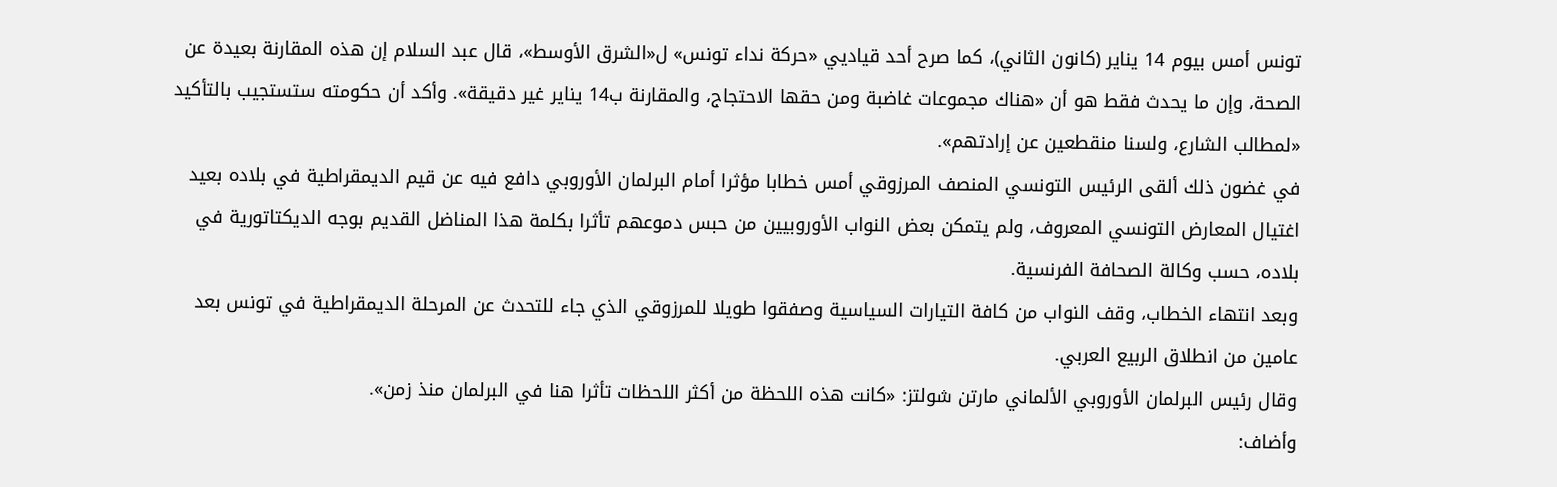تونس أمس بيوم 14 يناير (كانون الثاني)، كما صرح أحد قياديي «حركة نداء تونس» ل«الشرق الأوسط»، قال عبد السلام إن هذه المقارنة بعيدة عن الصحة، وإن ما يحدث فقط هو أن «هناك مجموعات غاضبة ومن حقها الاحتجاج، والمقارنة ب14 يناير غير دقيقة». وأكد أن حكومته ستستجيب بالتأكيد «لمطالب الشارع، ولسنا منقطعين عن إرادتهم».
في غضون ذلك ألقى الرئيس التونسي المنصف المرزوقي أمس خطابا مؤثرا أمام البرلمان الأوروبي دافع فيه عن قيم الديمقراطية في بلاده بعيد اغتيال المعارض التونسي المعروف، ولم يتمكن بعض النواب الأوروبيين من حبس دموعهم تأثرا بكلمة هذا المناضل القديم بوجه الديكتاتورية في بلاده، حسب وكالة الصحافة الفرنسية.
وبعد انتهاء الخطاب، وقف النواب من كافة التيارات السياسية وصفقوا طويلا للمرزوقي الذي جاء للتحدث عن المرحلة الديمقراطية في تونس بعد عامين من انطلاق الربيع العربي.
وقال رئيس البرلمان الأوروبي الألماني مارتن شولتز: «كانت هذه اللحظة من أكثر اللحظات تأثرا هنا في البرلمان منذ زمن».
وأضاف: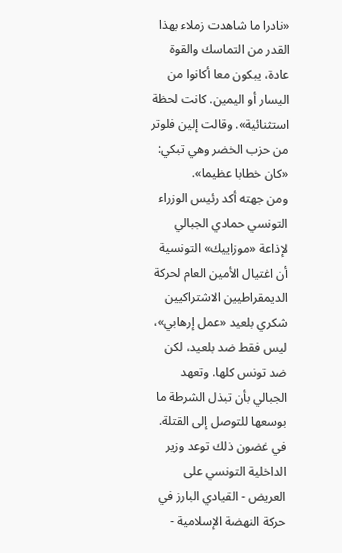«نادرا ما شاهدت زملاء بهذا القدر من التماسك والقوة عادة، يبكون معا أكانوا من اليسار أو اليمين. كانت لحظة استثنائية». وقالت إلين فلوتر من حزب الخضر وهي تبكي: «كان خطابا عظيما».
ومن جهته أكد رئيس الوزراء التونسي حمادي الجبالي لإذاعة «موزاييك» التونسية أن اغتيال الأمين العام لحركة الديمقراطيين الاشتراكيين شكري بلعيد «عمل إرهابي»، ليس فقط ضد بلعيد، لكن ضد تونس كلها. وتعهد الجبالي بأن تبذل الشرطة ما بوسعها للتوصل إلى القتلة.
في غضون ذلك توعد وزير الداخلية التونسي على العريض - القيادي البارز في حركة النهضة الإسلامية -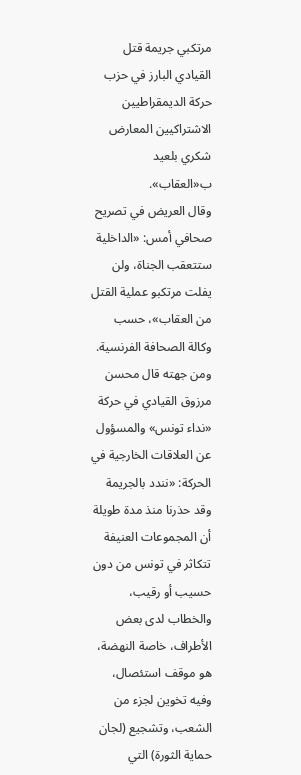مرتكبي جريمة قتل القيادي البارز في حزب حركة الديمقراطيين الاشتراكيين المعارض شكري بلعيد ب«العقاب».
وقال العريض في تصريح صحافي أمس: «الداخلية ستتعقب الجناة، ولن يفلت مرتكبو عملية القتل من العقاب»، حسب وكالة الصحافة الفرنسية.
ومن جهته قال محسن مرزوق القيادي في حركة «نداء تونس» والمسؤول عن العلاقات الخارجية في الحركة: «نندد بالجريمة وقد حذرنا منذ مدة طويلة أن المجموعات العنيفة تتكاثر في تونس من دون حسيب أو رقيب، والخطاب لدى بعض الأطراف، خاصة النهضة، هو موقف استئصال، وفيه تخوين لجزء من الشعب، وتشجيع (لجان حماية الثورة) التي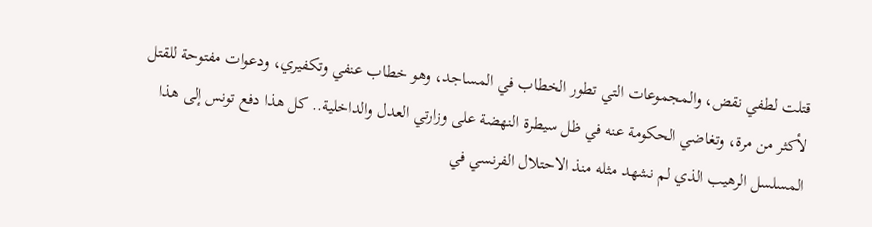قتلت لطفي نقض، والمجموعات التي تطور الخطاب في المساجد، وهو خطاب عنفي وتكفيري، ودعوات مفتوحة للقتل لأكثر من مرة، وتغاضي الحكومة عنه في ظل سيطرة النهضة على وزارتي العدل والداخلية.. كل هذا دفع تونس إلى هذا المسلسل الرهيب الذي لم نشهد مثله منذ الاحتلال الفرنسي في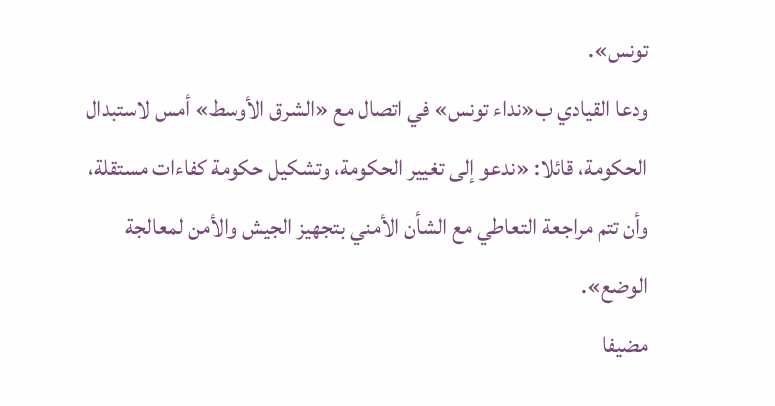تونس».
ودعا القيادي ب«نداء تونس» في اتصال مع «الشرق الأوسط» أمس لاستبدال الحكومة، قائلا: «ندعو إلى تغيير الحكومة، وتشكيل حكومة كفاءات مستقلة، وأن تتم مراجعة التعاطي مع الشأن الأمني بتجهيز الجيش والأمن لمعالجة الوضع».
مضيفا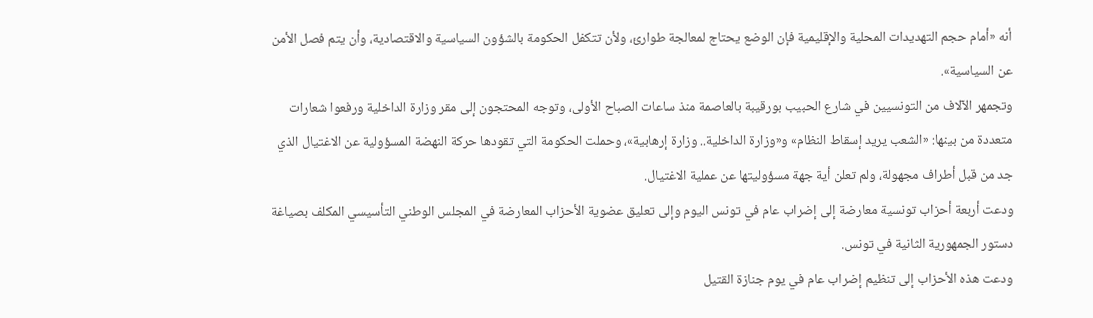أنه «أمام حجم التهديدات المحلية والإقليمية فإن الوضع يحتاج لمعالجة طوارئ، ولأن تتكفل الحكومة بالشؤون السياسية والاقتصادية، وأن يتم فصل الأمن عن السياسية».
وتجمهر الآلاف من التونسيين في شارع الحبيب بورقيبة بالعاصمة منذ ساعات الصباح الأولى، وتوجه المحتجون إلى مقر وزارة الداخلية ورفعوا شعارات متعددة من بينها: «الشعب يريد إسقاط النظام» و«وزارة الداخلية.. وزارة إرهابية»، وحملت الحكومة التي تقودها حركة النهضة المسؤولية عن الاغتيال الذي جد من قبل أطراف مجهولة، ولم تعلن أية جهة مسؤوليتها عن عملية الاغتيال.
ودعت أربعة أحزاب تونسية معارضة إلى إضراب عام في تونس اليوم وإلى تعليق عضوية الأحزاب المعارضة في المجلس الوطني التأسيسي المكلف بصياغة دستور الجمهورية الثانية في تونس.
ودعت هذه الأحزاب إلى تنظيم إضراب عام في يوم جنازة القتيل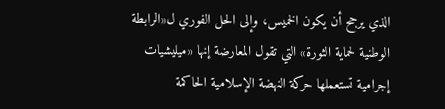الذي يرجح أن يكون الخميس، وإلى الحل الفوري ل«الرابطة الوطنية لحماية الثورة» التي تقول المعارضة إنها «ميليشيات إجرامية تستعملها حركة النهضة الإسلامية الحاكمة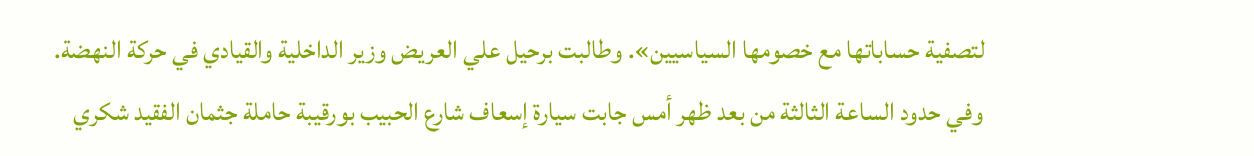لتصفية حساباتها مع خصومها السياسيين». وطالبت برحيل علي العريض وزير الداخلية والقيادي في حركة النهضة.
وفي حدود الساعة الثالثة من بعد ظهر أمس جابت سيارة إسعاف شارع الحبيب بورقيبة حاملة جثمان الفقيد شكري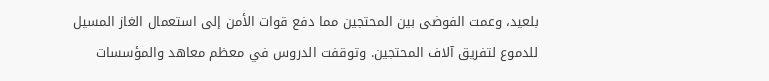بلعيد، وعمت الفوضى بين المحتجين مما دفع قوات الأمن إلى استعمال الغاز المسيل للدموع لتفريق آلاف المحتجين. وتوقفت الدروس في معظم معاهد والمؤسسات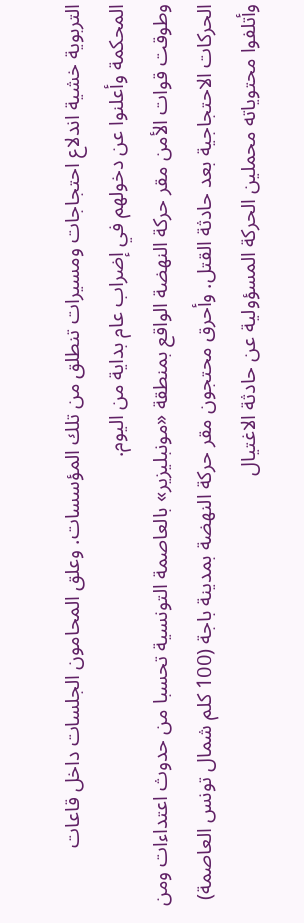التربوية خشية اندلاع احتجاجات ومسيرات تنطلق من تلك المؤسسات. وعلق المحامون الجلسات داخل قاعات المحكمة وأعلنوا عن دخولهم في إضراب عام بداية من اليوم.
وطوقت قوات الأمن مقر حركة النهضة الواقع بمنطقة «مونبليزير» بالعاصمة التونسية تحسبا من حدوث اعتداءات ومن الحركات الاحتجاجية بعد حادثة القتل. وأحرق محتجون مقر حركة النهضة بمدينة باجة (100 كلم شمال تونس العاصمة) وأتلفوا محتوياته محملين الحركة المسؤولية عن حادثة الاغتيال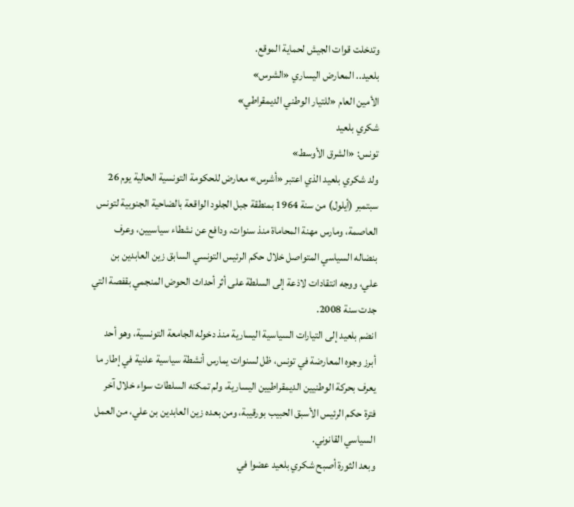وتدخلت قوات الجيش لحماية الموقع.
بلعيد.. المعارض اليساري «الشرس»
الأمين العام «للتيار الوطني الديمقراطي»
شكري بلعيد
تونس: «الشرق الأوسط»
ولد شكري بلعيد الذي اعتبر «أشرس» معارض للحكومة التونسية الحالية يوم 26 سبتمبر (أيلول) من سنة 1964 بمنطقة جبل الجلود الواقعة بالضاحية الجنوبية لتونس العاصمة، ومارس مهنة المحاماة منذ سنوات، ودافع عن نشطاء سياسيين، وعرف بنضاله السياسي المتواصل خلال حكم الرئيس التونسي السابق زين العابدين بن علي، ووجه انتقادات لاذعة إلى السلطة على أثر أحداث الحوض المنجمي بقفصة التي جدت سنة 2008.
انضم بلعيد إلى التيارات السياسية اليسارية منذ دخوله الجامعة التونسية، وهو أحد أبرز وجوه المعارضة في تونس، ظل لسنوات يمارس أنشطة سياسية علنية في إطار ما يعرف بحركة الوطنيين الديمقراطيين اليسارية، ولم تمكنه السلطات سواء خلال آخر فترة حكم الرئيس الأسبق الحبيب بورقيبة، ومن بعده زين العابدين بن علي، من العمل السياسي القانوني.
وبعد الثورة أصبح شكري بلعيد عضوا في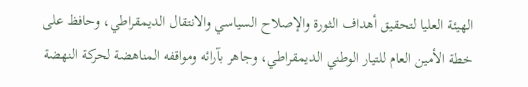الهيئة العليا لتحقيق أهداف الثورة والإصلاح السياسي والانتقال الديمقراطي، وحافظ على خطة الأمين العام للتيار الوطني الديمقراطي، وجاهر بآرائه ومواقفه المناهضة لحركة النهضة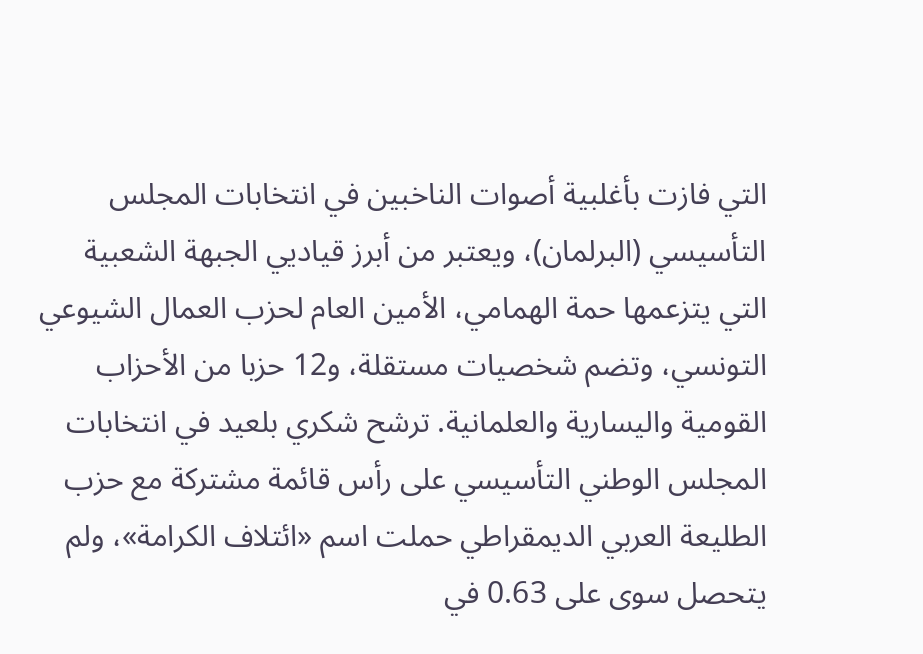التي فازت بأغلبية أصوات الناخبين في انتخابات المجلس التأسيسي (البرلمان)، ويعتبر من أبرز قياديي الجبهة الشعبية التي يتزعمها حمة الهمامي، الأمين العام لحزب العمال الشيوعي التونسي، وتضم شخصيات مستقلة، و12 حزبا من الأحزاب القومية واليسارية والعلمانية. ترشح شكري بلعيد في انتخابات المجلس الوطني التأسيسي على رأس قائمة مشتركة مع حزب الطليعة العربي الديمقراطي حملت اسم «ائتلاف الكرامة»، ولم يتحصل سوى على 0.63 في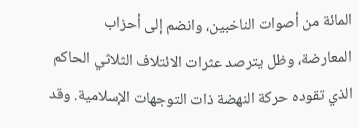المائة من أصوات الناخبين، وانضم إلى أحزاب المعارضة، وظل يترصد عثرات الائتلاف الثلاثي الحاكم الذي تقوده حركة النهضة ذات التوجهات الإسلامية. وقد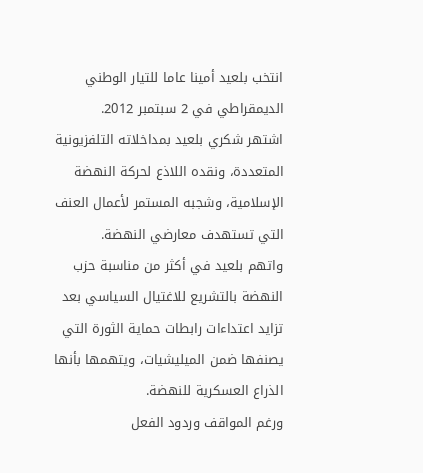انتخب بلعيد أمينا عاما للتيار الوطني الديمقراطي في 2 سبتمبر 2012.
اشتهر شكري بلعيد بمداخلاته التلفزيونية المتعددة، ونقده اللاذع لحركة النهضة الإسلامية، وشجبه المستمر لأعمال العنف التي تستهدف معارضي النهضة.
واتهم بلعيد في أكثر من مناسبة حزب النهضة بالتشريع للاغتيال السياسي بعد تزايد اعتداءات رابطات حماية الثورة التي يصنفها ضمن الميليشيات، ويتهمها بأنها الذراع العسكرية للنهضة.
ورغم المواقف وردود الفعل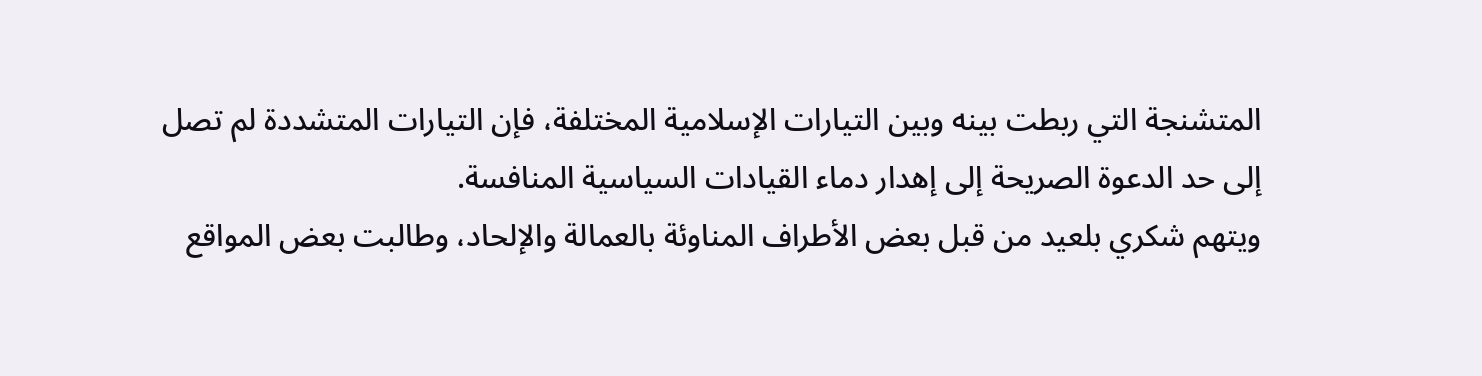المتشنجة التي ربطت بينه وبين التيارات الإسلامية المختلفة، فإن التيارات المتشددة لم تصل إلى حد الدعوة الصريحة إلى إهدار دماء القيادات السياسية المنافسة.
ويتهم شكري بلعيد من قبل بعض الأطراف المناوئة بالعمالة والإلحاد، وطالبت بعض المواقع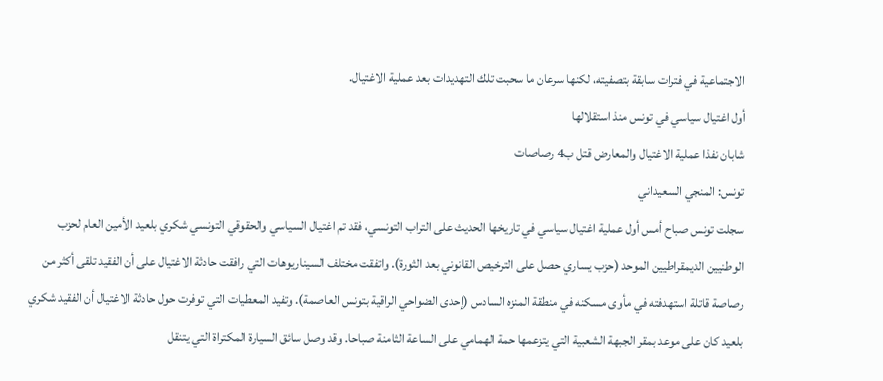الاجتماعية في فترات سابقة بتصفيته، لكنها سرعان ما سحبت تلك التهديدات بعد عملية الاغتيال.
أول اغتيال سياسي في تونس منذ استقلالها
شابان نفذا عملية الاغتيال والمعارض قتل ب4 رصاصات
تونس: المنجي السعيداني
سجلت تونس صباح أمس أول عملية اغتيال سياسي في تاريخها الحديث على التراب التونسي، فقد تم اغتيال السياسي والحقوقي التونسي شكري بلعيد الأمين العام لحزب الوطنيين الديمقراطيين الموحد (حزب يساري حصل على الترخيص القانوني بعد الثورة). واتفقت مختلف السيناريوهات التي رافقت حادثة الاغتيال على أن الفقيد تلقى أكثر من رصاصة قاتلة استهدفته في مأوى مسكنه في منطقة المنزه السادس (إحدى الضواحي الراقية بتونس العاصمة). وتفيد المعطيات التي توفرت حول حادثة الاغتيال أن الفقيد شكري بلعيد كان على موعد بمقر الجبهة الشعبية التي يتزعمها حمة الهمامي على الساعة الثامنة صباحا. وقد وصل سائق السيارة المكتراة التي يتنقل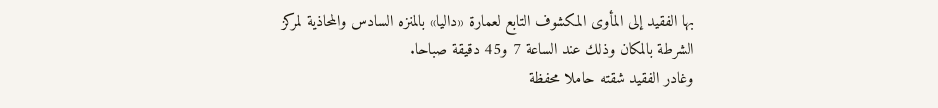بها الفقيد إلى المأوى المكشوف التابع لعمارة «داليا» بالمنزه السادس والمحاذية لمركز الشرطة بالمكان وذلك عند الساعة 7 و45 دقيقة صباحا.
وغادر الفقيد شقته حاملا محفظة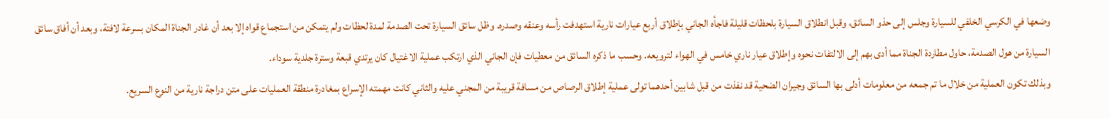وضعها في الكرسي الخلفي للسيارة وجلس إلى حذو السائق، وقبل انطلاق السيارة بلحظات قليلة فاجأه الجاني بإطلاق أربع عيارات نارية استهدفت رأسه وعنقه وصدره. وظل سائق السيارة تحت الصدمة لمدة لحظات ولم يتمكن من استجماع قواه إلا بعد أن غادر الجناة المكان بسرعة لافتة، وبعد أن أفاق سائق السيارة من هول الصدمة، حاول مطاردة الجناة مما أدى بهم إلى الالتفات نحوه وإطلاق عيار ناري خامس في الهواء لترويعه. وحسب ما ذكره السائق من معطيات فإن الجاني الذي ارتكب عملية الاغتيال كان يرتدي قبعة وسترة جلدية سوداء.
وبذلك تكون العملية من خلال ما تم جمعه من معلومات أدلى بها السائق وجيران الضحية قد نفذت من قبل شابين أحدهما تولى عملية إطلاق الرصاص من مسافة قريبة من المجني عليه والثاني كانت مهمته الإسراع بمغادرة منطقة العمليات على متن دراجة نارية من النوع السريع.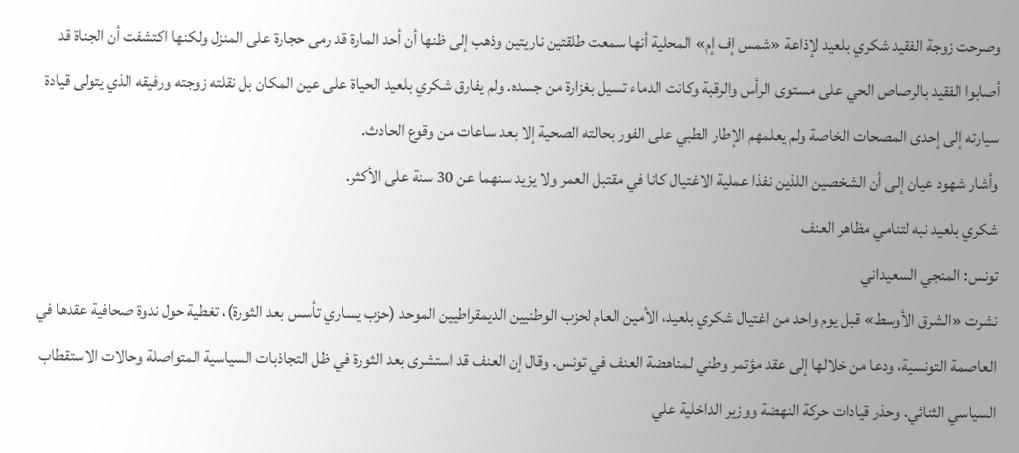وصرحت زوجة الفقيد شكري بلعيد لإذاعة «شمس إف إم» المحلية أنها سمعت طلقتين ناريتين وذهب إلى ظنها أن أحد المارة قد رمى حجارة على المنزل ولكنها اكتشفت أن الجناة قد أصابوا الفقيد بالرصاص الحي على مستوى الرأس والرقبة وكانت الدماء تسيل بغزارة من جسده. ولم يفارق شكري بلعيد الحياة على عين المكان بل نقلته زوجته ورفيقه الذي يتولى قيادة سيارته إلى إحدى المصحات الخاصة ولم يعلمهم الإطار الطبي على الفور بحالته الصحية إلا بعد ساعات من وقوع الحادث.
وأشار شهود عيان إلى أن الشخصين اللذين نفذا عملية الاغتيال كانا في مقتبل العمر ولا يزيد سنهما عن 30 سنة على الأكثر.
شكري بلعيد نبه لتنامي مظاهر العنف
تونس: المنجي السعيداني
نشرت «الشرق الأوسط» قبل يوم واحد من اغتيال شكري بلعيد، الأمين العام لحزب الوطنيين الديمقراطيين الموحد (حزب يساري تأسس بعد الثورة)، تغطية حول ندوة صحافية عقدها في العاصمة التونسية، ودعا من خلالها إلى عقد مؤتمر وطني لمناهضة العنف في تونس. وقال إن العنف قد استشرى بعد الثورة في ظل التجاذبات السياسية المتواصلة وحالات الاستقطاب السياسي الثنائي. وحذر قيادات حركة النهضة ووزير الداخلية علي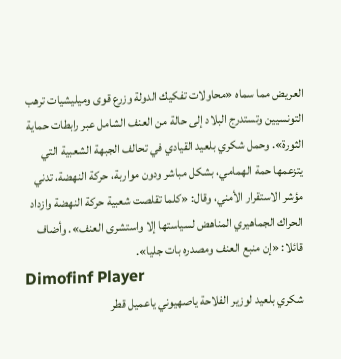العريض مما سماه «محاولات تفكيك الدولة وزرع قوى وميليشيات ترهب التونسيين وتستدرج البلاد إلى حالة من العنف الشامل عبر رابطات حماية الثورة». وحمل شكري بلعيد القيادي في تحالف الجبهة الشعبية التي يتزعمها حمة الهمامي، بشكل مباشر ودون مواربة، حركة النهضة، تدني مؤشر الاستقرار الأمني، وقال: «كلما تقلصت شعبية حركة النهضة وازداد الحراك الجماهيري المناهض لسياستها إلا واستشرى العنف». وأضاف قائلا: «إن منبع العنف ومصدره بات جليا».
Dimofinf Player
شكري بلعيد لوزير الفلاحة ياصهيوني ياعميل قطر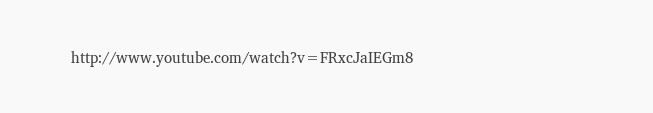http://www.youtube.com/watch?v=FRxcJaIEGm8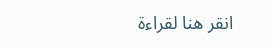انقر هنا لقراءة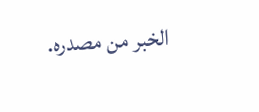الخبر من مصدره.